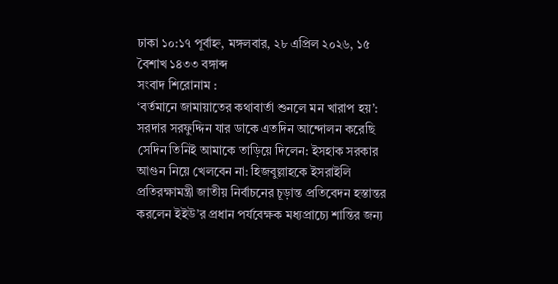ঢাকা ১০:১৭ পূর্বাহ্ন, মঙ্গলবার, ২৮ এপ্রিল ২০২৬, ১৫ বৈশাখ ১৪৩৩ বঙ্গাব্দ
সংবাদ শিরোনাম :
‘বর্তমানে জামায়াতের কথাবার্তা শুনলে মন খারাপ হয়’: সরদার সরফুদ্দিন যার ডাকে এতদিন আন্দোলন করেছি সেদিন তিনিই আমাকে তাড়িয়ে দিলেন: ইসহাক সরকার আগুন নিয়ে খেলবেন না: হিজবুল্লাহকে ইসরাইলি প্রতিরক্ষামন্ত্রী জাতীয় নির্বাচনের চূড়ান্ত প্রতিবেদন হস্তান্তর করলেন ইইউ’র প্রধান পর্যবেক্ষক মধ্যপ্রাচ্যে শান্তির জন্য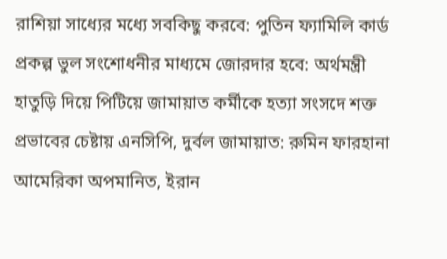রাশিয়া সাধ্যের মধ্যে সবকিছু করবে: পুতিন ফ্যামিলি কার্ড প্রকল্প ভুল সংশোধনীর মাধ্যমে জোরদার হবে: অর্থমন্ত্রী হাতুড়ি দিয়ে পিটিয়ে জামায়াত কর্মীকে হত্যা সংসদে শক্ত প্রভাবের চেষ্টায় এনসিপি, দুর্বল জামায়াত: রুমিন ফারহানা আমেরিকা অপমানিত, ইরান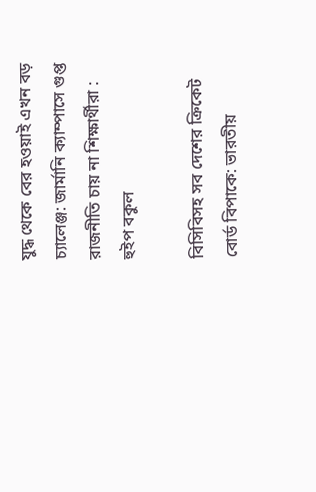যুদ্ধ থেকে বের হওয়াই এখন বড় চ্যালেঞ্জ: জার্মানি ক্যাম্পাসে গুপ্ত রাজনীতি চায় না শিক্ষার্থীরা : হুইপ বকুল

বিসিবিসহ সব দেশের ক্রিকেট বোর্ড বিপাকে: ভারতীয়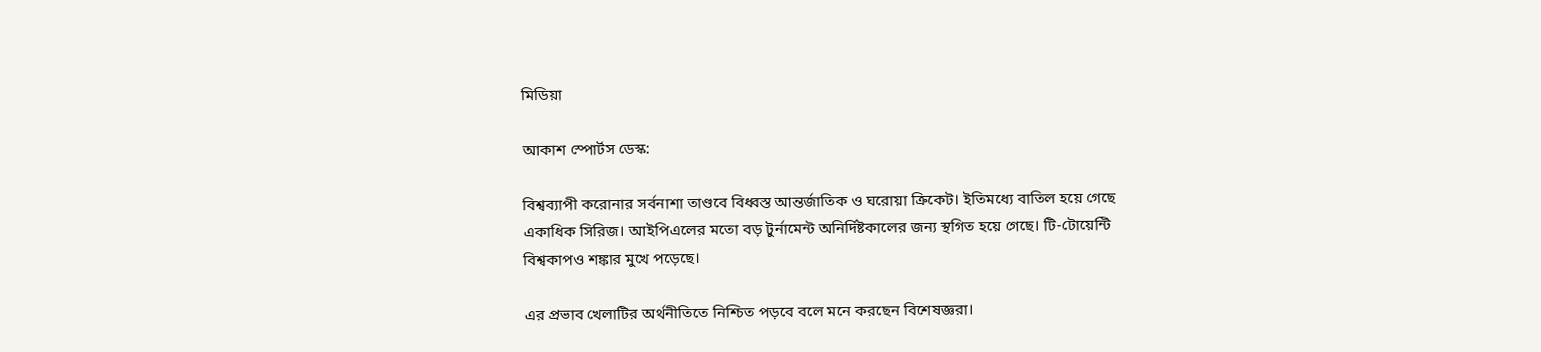মিডিয়া

আকাশ স্পোর্টস ডেস্ক:

বিশ্বব্যাপী করোনার সর্বনাশা তাণ্ডবে বিধ্বস্ত আন্তর্জাতিক ও ঘরোয়া ক্রিকেট। ইতিমধ্যে বাতিল হয়ে গেছে একাধিক সিরিজ। আইপিএলের মতো বড় টুর্নামেন্ট অনির্দিষ্টকালের জন্য স্থগিত হয়ে গেছে। টি-টোয়েন্টি বিশ্বকাপও শঙ্কার মুখে পড়েছে।

এর প্রভাব খেলাটির অর্থনীতিতে নিশ্চিত পড়বে বলে মনে করছেন বিশেষজ্ঞরা।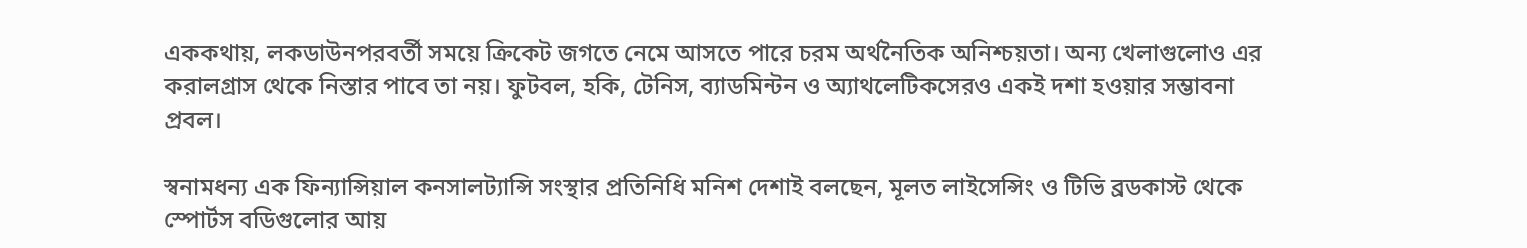এককথায়, লকডাউনপরবর্তী সময়ে ক্রিকেট জগতে নেমে আসতে পারে চরম অর্থনৈতিক অনিশ্চয়তা। অন্য খেলাগুলোও এর করালগ্রাস থেকে নিস্তার পাবে তা নয়। ফুটবল, হকি, টেনিস, ব্যাডমিন্টন ও অ্যাথলেটিকসেরও একই দশা হওয়ার সম্ভাবনা প্রবল।

স্বনামধন্য এক ফিন্যান্সিয়াল কনসালট্যান্সি সংস্থার প্রতিনিধি মনিশ দেশাই বলছেন, মূলত লাইসেন্সিং ও টিভি ব্রডকাস্ট থেকে স্পোর্টস বডিগুলোর আয়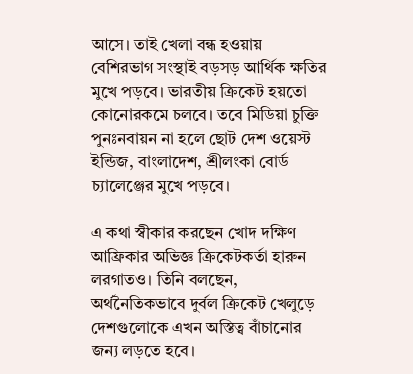আসে। তাই খেলা বন্ধ হওয়ায় বেশিরভাগ সংস্থাই বড়সড় আর্থিক ক্ষতির মুখে পড়বে। ভারতীয় ক্রিকেট হয়তো কোনোরকমে চলবে। তবে মিডিয়া চুক্তি পুনঃনবায়ন না হলে ছোট দেশ ওয়েস্ট ইন্ডিজ, বাংলাদেশ, শ্রীলংকা বোর্ড চ্যালেঞ্জের মুখে পড়বে।

এ কথা স্বীকার করছেন খোদ দক্ষিণ আফ্রিকার অভিজ্ঞ ক্রিকেটকর্তা হারুন লরগাতও। তিনি বলছেন, অর্থনৈতিকভাবে দুর্বল ক্রিকেট খেলুড়ে দেশগুলোকে এখন অস্তিত্ব বাঁচানোর জন্য লড়তে হবে।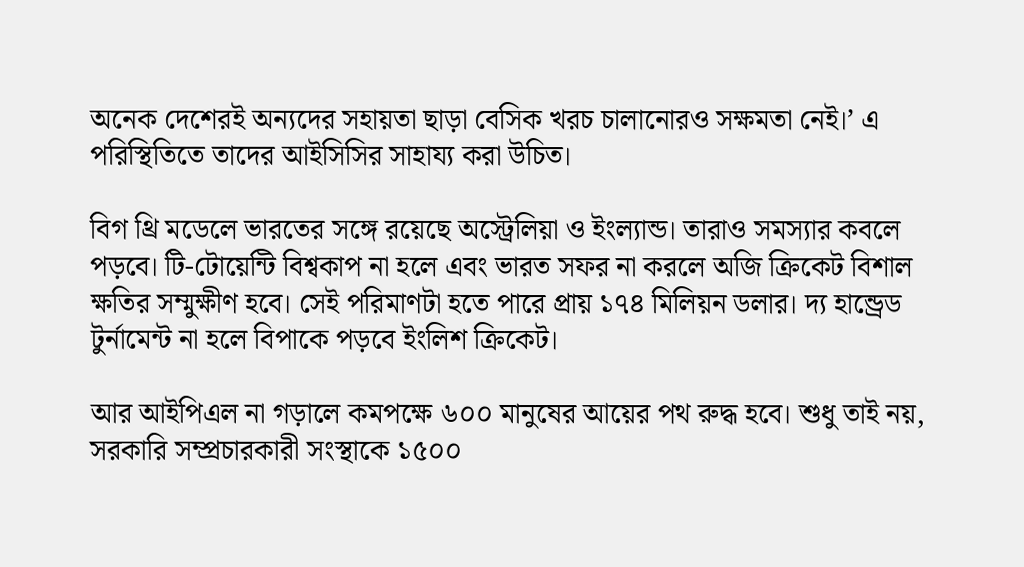অনেক দেশেরই অন্যদের সহায়তা ছাড়া বেসিক খরচ চালানোরও সক্ষমতা নেই।’ এ পরিস্থিতিতে তাদের আইসিসির সাহায্য করা উচিত।

বিগ থ্রি মডেলে ভারতের সঙ্গে রয়েছে অস্ট্রেলিয়া ও ইংল্যান্ড। তারাও সমস্যার কবলে পড়বে। টি-টোয়েন্টি বিশ্বকাপ না হলে এবং ভারত সফর না করলে অজি ক্রিকেট বিশাল ক্ষতির সম্মুক্ষীণ হবে। সেই পরিমাণটা হতে পারে প্রায় ১৭৪ মিলিয়ন ডলার। দ্য হান্ড্রেড টুর্নামেন্ট না হলে বিপাকে পড়বে ইংলিশ ক্রিকেট।

আর আইপিএল না গড়ালে কমপক্ষে ৬০০ মানুষের আয়ের পথ রুদ্ধ হবে। শুধু তাই নয়, সরকারি সম্প্রচারকারী সংস্থাকে ১৫০০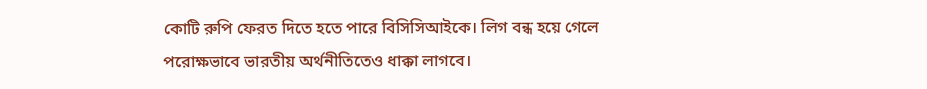কোটি রুপি ফেরত দিতে হতে পারে বিসিসিআইকে। লিগ বন্ধ হয়ে গেলে পরোক্ষভাবে ভারতীয় অর্থনীতিতেও ধাক্কা লাগবে।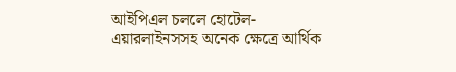আইপিএল চললে হোটেল-এয়ারলাইনসসহ অনেক ক্ষেত্রে আর্থিক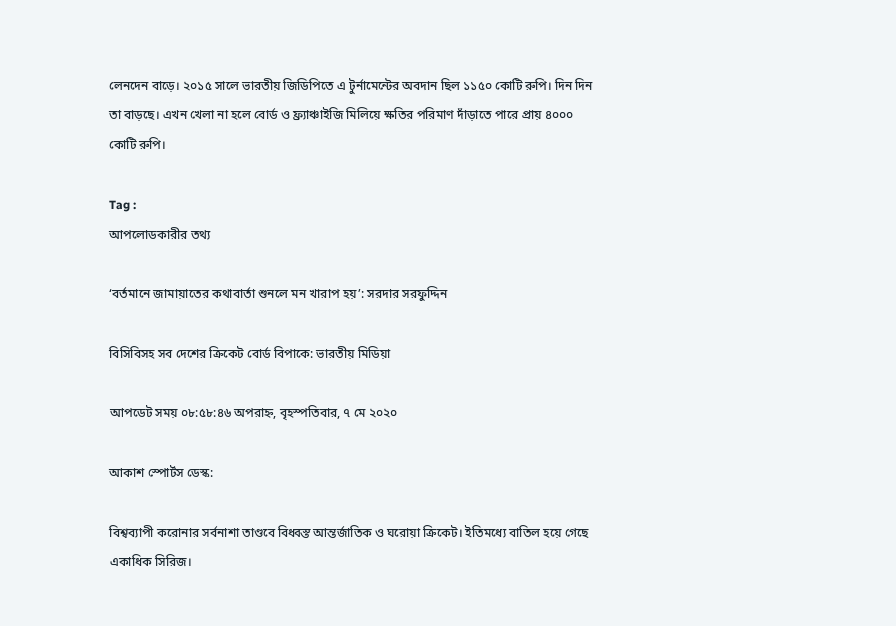লেনদেন বাড়ে। ২০১৫ সালে ভারতীয় জিডিপিতে এ টুর্নামেন্টের অবদান ছিল ১১৫০ কোটি রুপি। দিন দিন তা বাড়ছে। এখন খেলা না হলে বোর্ড ও ফ্র্যাঞ্চাইজি মিলিয়ে ক্ষতির পরিমাণ দাঁড়াতে পারে প্রায় ৪০০০ কোটি রুপি।

Tag :
আপলোডকারীর তথ্য

‘বর্তমানে জামায়াতের কথাবার্তা শুনলে মন খারাপ হয়’: সরদার সরফুদ্দিন

বিসিবিসহ সব দেশের ক্রিকেট বোর্ড বিপাকে: ভারতীয় মিডিয়া

আপডেট সময় ০৮:৫৮:৪৬ অপরাহ্ন, বৃহস্পতিবার, ৭ মে ২০২০

আকাশ স্পোর্টস ডেস্ক:

বিশ্বব্যাপী করোনার সর্বনাশা তাণ্ডবে বিধ্বস্ত আন্তর্জাতিক ও ঘরোয়া ক্রিকেট। ইতিমধ্যে বাতিল হয়ে গেছে একাধিক সিরিজ।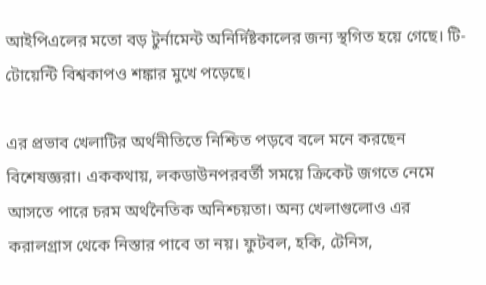আইপিএলের মতো বড় টুর্নামেন্ট অনির্দিষ্টকালের জন্য স্থগিত হয়ে গেছে। টি-টোয়েন্টি বিশ্বকাপও শঙ্কার মুখে পড়েছে।

এর প্রভাব খেলাটির অর্থনীতিতে নিশ্চিত পড়বে বলে মনে করছেন বিশেষজ্ঞরা। এককথায়, লকডাউনপরবর্তী সময়ে ক্রিকেট জগতে নেমে আসতে পারে চরম অর্থনৈতিক অনিশ্চয়তা। অন্য খেলাগুলোও এর করালগ্রাস থেকে নিস্তার পাবে তা নয়। ফুটবল, হকি, টেনিস,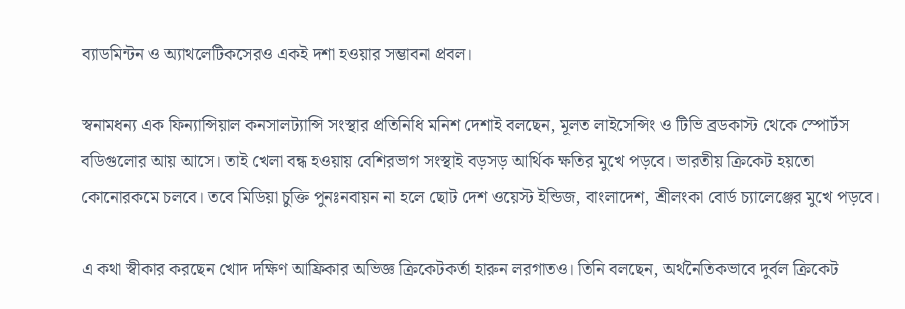ব্যাডমিন্টন ও অ্যাথলেটিকসেরও একই দশা হওয়ার সম্ভাবনা প্রবল।

স্বনামধন্য এক ফিন্যান্সিয়াল কনসালট্যান্সি সংস্থার প্রতিনিধি মনিশ দেশাই বলছেন, মূলত লাইসেন্সিং ও টিভি ব্রডকাস্ট থেকে স্পোর্টস বডিগুলোর আয় আসে। তাই খেলা বন্ধ হওয়ায় বেশিরভাগ সংস্থাই বড়সড় আর্থিক ক্ষতির মুখে পড়বে। ভারতীয় ক্রিকেট হয়তো কোনোরকমে চলবে। তবে মিডিয়া চুক্তি পুনঃনবায়ন না হলে ছোট দেশ ওয়েস্ট ইন্ডিজ, বাংলাদেশ, শ্রীলংকা বোর্ড চ্যালেঞ্জের মুখে পড়বে।

এ কথা স্বীকার করছেন খোদ দক্ষিণ আফ্রিকার অভিজ্ঞ ক্রিকেটকর্তা হারুন লরগাতও। তিনি বলছেন, অর্থনৈতিকভাবে দুর্বল ক্রিকেট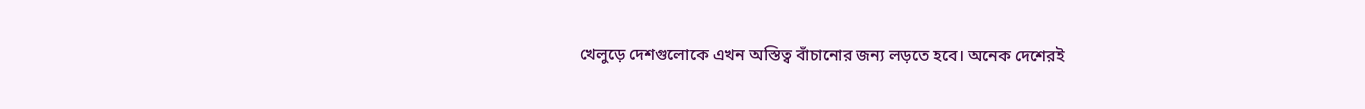খেলুড়ে দেশগুলোকে এখন অস্তিত্ব বাঁচানোর জন্য লড়তে হবে। অনেক দেশেরই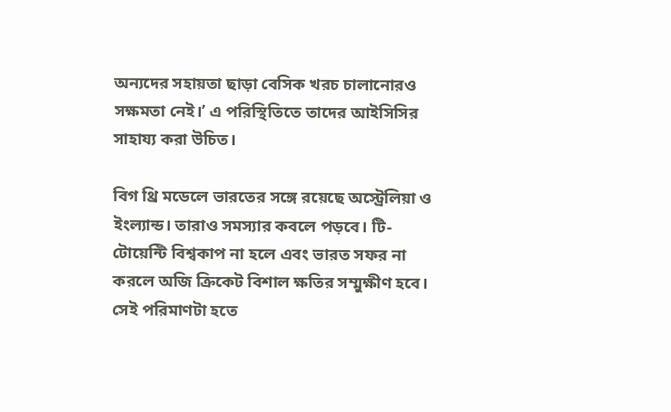অন্যদের সহায়তা ছাড়া বেসিক খরচ চালানোরও সক্ষমতা নেই।’ এ পরিস্থিতিতে তাদের আইসিসির সাহায্য করা উচিত।

বিগ থ্রি মডেলে ভারতের সঙ্গে রয়েছে অস্ট্রেলিয়া ও ইংল্যান্ড। তারাও সমস্যার কবলে পড়বে। টি-টোয়েন্টি বিশ্বকাপ না হলে এবং ভারত সফর না করলে অজি ক্রিকেট বিশাল ক্ষতির সম্মুক্ষীণ হবে। সেই পরিমাণটা হতে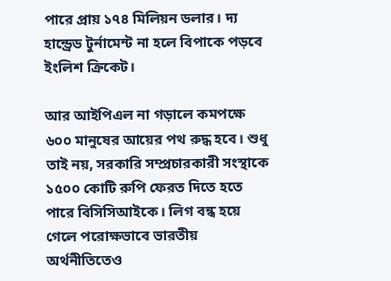পারে প্রায় ১৭৪ মিলিয়ন ডলার। দ্য হান্ড্রেড টুর্নামেন্ট না হলে বিপাকে পড়বে ইংলিশ ক্রিকেট।

আর আইপিএল না গড়ালে কমপক্ষে ৬০০ মানুষের আয়ের পথ রুদ্ধ হবে। শুধু তাই নয়, সরকারি সম্প্রচারকারী সংস্থাকে ১৫০০ কোটি রুপি ফেরত দিতে হতে পারে বিসিসিআইকে। লিগ বন্ধ হয়ে গেলে পরোক্ষভাবে ভারতীয় অর্থনীতিতেও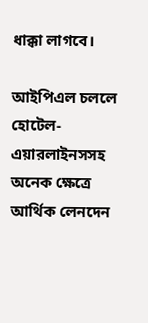ধাক্কা লাগবে।

আইপিএল চললে হোটেল-এয়ারলাইনসসহ অনেক ক্ষেত্রে আর্থিক লেনদেন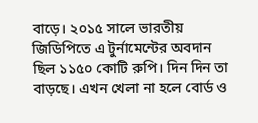বাড়ে। ২০১৫ সালে ভারতীয় জিডিপিতে এ টুর্নামেন্টের অবদান ছিল ১১৫০ কোটি রুপি। দিন দিন তা বাড়ছে। এখন খেলা না হলে বোর্ড ও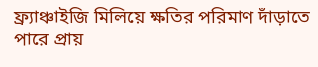ফ্র্যাঞ্চাইজি মিলিয়ে ক্ষতির পরিমাণ দাঁড়াতে পারে প্রায়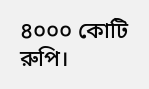৪০০০ কোটি রুপি।